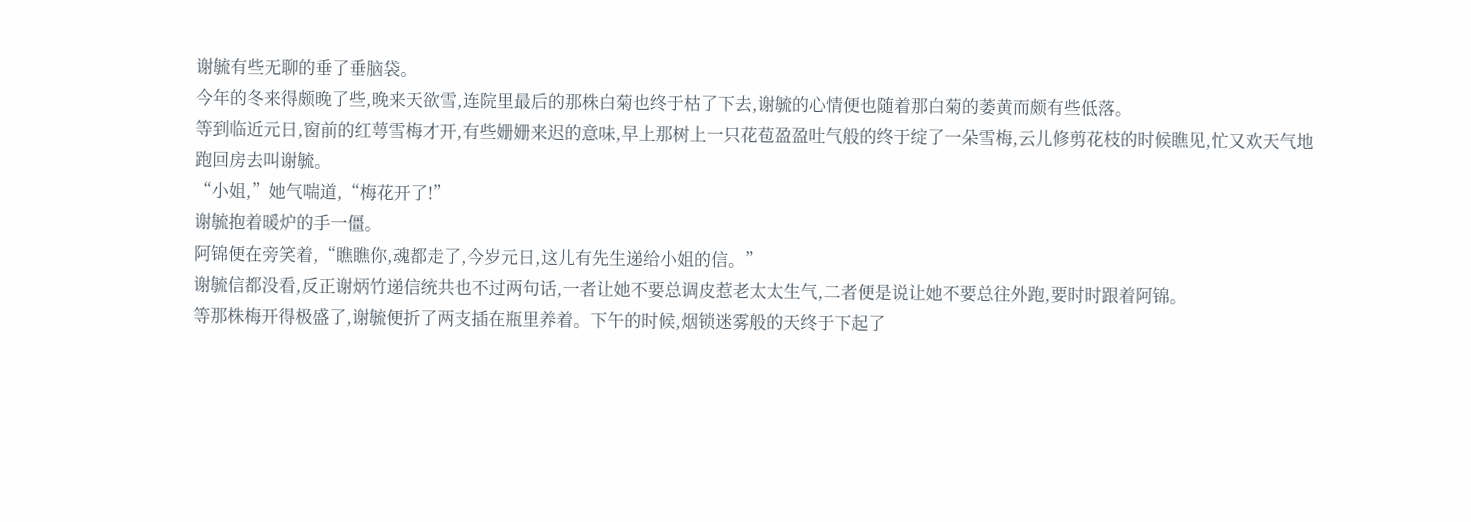谢毓有些无聊的垂了垂脑袋。
今年的冬来得颇晚了些,晚来天欲雪,连院里最后的那株白菊也终于枯了下去,谢毓的心情便也随着那白菊的萎黄而颇有些低落。
等到临近元日,窗前的红萼雪梅才开,有些姗姗来迟的意味,早上那树上一只花苞盈盈吐气般的终于绽了一朵雪梅,云儿修剪花枝的时候瞧见,忙又欢天气地跑回房去叫谢毓。
“小姐,”她气喘道,“梅花开了!”
谢毓抱着暖炉的手一僵。
阿锦便在旁笑着,“瞧瞧你,魂都走了,今岁元日,这儿有先生递给小姐的信。”
谢毓信都没看,反正谢炳竹递信统共也不过两句话,一者让她不要总调皮惹老太太生气,二者便是说让她不要总往外跑,要时时跟着阿锦。
等那株梅开得极盛了,谢毓便折了两支插在瓶里养着。下午的时候,烟锁迷雾般的天终于下起了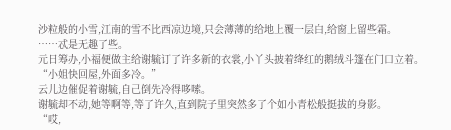沙粒般的小雪,江南的雪不比西凉边境,只会薄薄的给地上覆一层白,给窗上留些霜。
……忒是无趣了些。
元日筹办,小福便做主给谢毓订了许多新的衣裳,小丫头披着绛红的鹅绒斗篷在门口立着。
“小姐快回屋,外面多冷。”
云儿边催促着谢毓,自己倒先冷得哆嗦。
谢毓却不动,她等啊等,等了许久,直到院子里突然多了个如小青松般挺拔的身影。
“哎,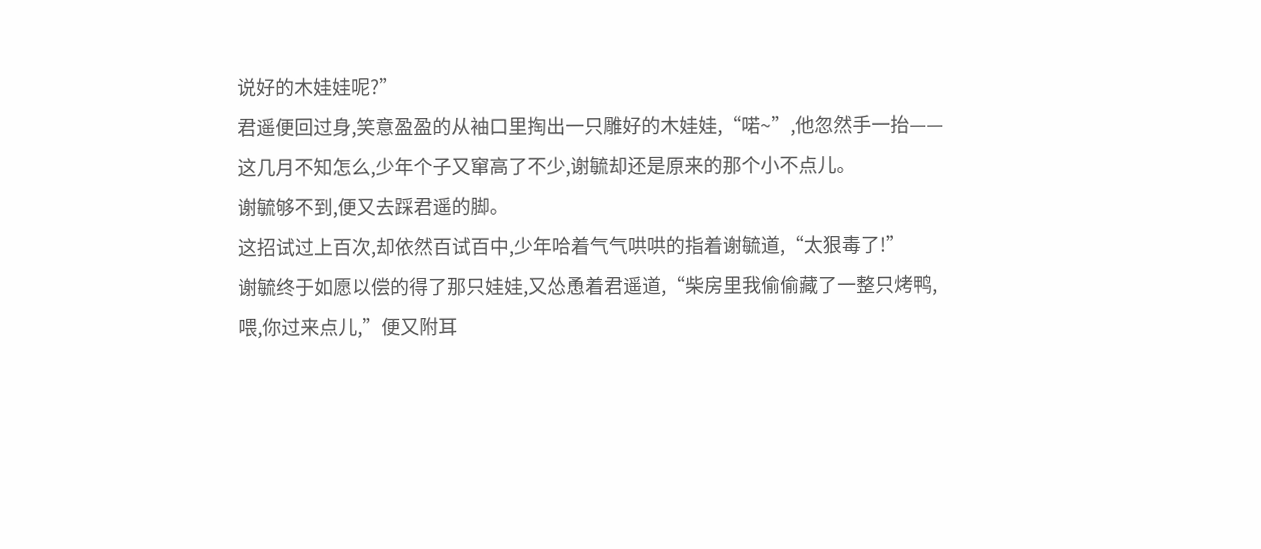说好的木娃娃呢?”
君遥便回过身,笑意盈盈的从袖口里掏出一只雕好的木娃娃,“喏~”,他忽然手一抬——
这几月不知怎么,少年个子又窜高了不少,谢毓却还是原来的那个小不点儿。
谢毓够不到,便又去踩君遥的脚。
这招试过上百次,却依然百试百中,少年哈着气气哄哄的指着谢毓道,“太狠毒了!”
谢毓终于如愿以偿的得了那只娃娃,又怂恿着君遥道,“柴房里我偷偷藏了一整只烤鸭,喂,你过来点儿,”便又附耳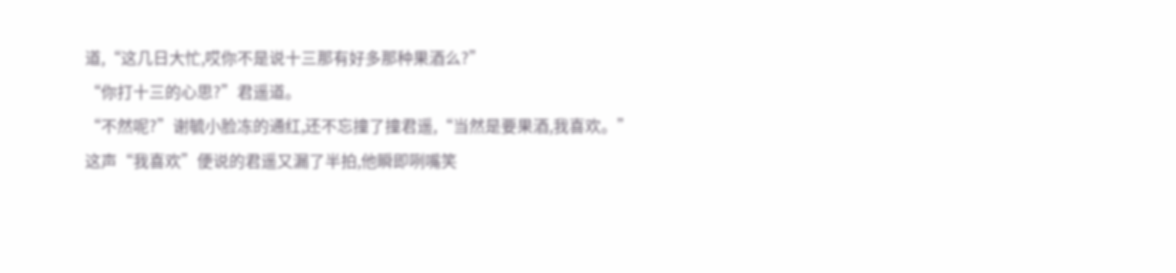道,“这几日大忙,哎你不是说十三那有好多那种果酒么?”
“你打十三的心思?”君遥道。
“不然呢?”谢毓小脸冻的通红,还不忘撞了撞君遥,“当然是要果酒,我喜欢。”
这声“我喜欢”便说的君遥又漏了半拍,他瞬即咧嘴笑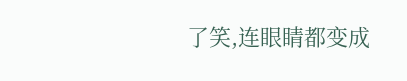了笑,连眼睛都变成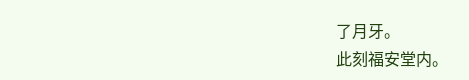了月牙。
此刻福安堂内。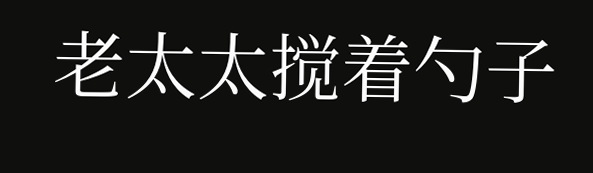老太太搅着勺子